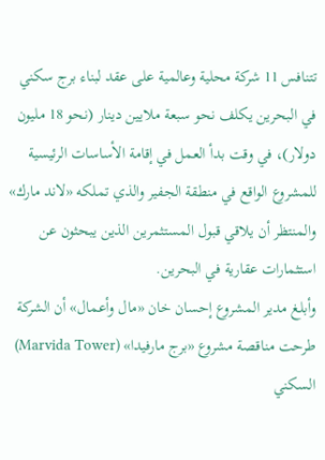تتنافس 11 شركة محلية وعالمية على عقد لبناء برج سكني في البحرين يكلف نحو سبعة ملايين دينار (نحو 18 مليون دولار)، في وقت بدأ العمل في إقامة الأساسات الرئيسية للمشروع الواقع في منطقة الجفير والذي تملكه «لاند مارك» والمنتظر أن يلاقي قبول المستثمرين الذين يبحثون عن استثمارات عقارية في البحرين.
وأبلغ مدير المشروع إحسان خان «مال وأعمال» أن الشركة طرحت مناقصة مشروع «برج مارفيدا» (Marvida Tower) السكني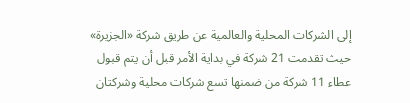إلى الشركات المحلية والعالمية عن طريق شركة «الجزيرة» حيث تقدمت 21 شركة في بداية الأمر قبل أن يتم قبول عطاء 11 شركة من ضمنها تسع شركات محلية وشركتان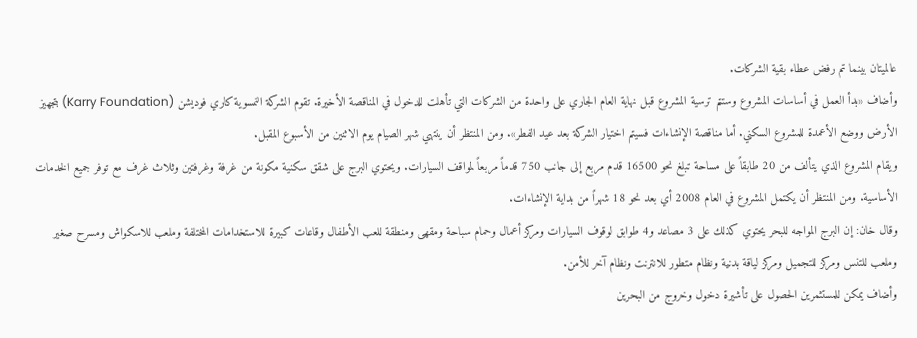عالميتان بينما تم رفض عطاء بقية الشركات.
وأضاف «بدأ العمل في أساسات المشروع وستتم ترسية المشروع قبل نهاية العام الجاري على واحدة من الشركات التي تأهلت للدخول في المناقصة الأخيرة. تقوم الشركة النمسوية كاري فوديشن (Karry Foundation) بتجهيز الأرض ووضع الأعمدة للمشروع السكني. أما مناقصة الإنشاءات فسيتم اختيار الشركة بعد عيد الفطر». ومن المنتظر أن ينتهي شهر الصيام يوم الاثنين من الأسبوع المقبل.
ويقام المشروع الذي يتألف من 20 طابقاً على مساحة تبلغ نحو 16500 قدم مربع إلى جانب 750 قدماً مربعاً لمواقف السيارات. ويحتوي البرج على شقق سكنية مكونة من غرفة وغرفتين وثلاث غرف مع توفر جميع الخدمات الأساسية. ومن المنتظر أن يكتمل المشروع في العام 2008 أي بعد نحو 18 شهراً من بداية الإنشاءات.
وقال خان: إن البرج المواجه للبحر يحتوي كذلك على 3 مصاعد و4 طوابق لوقوف السيارات ومركز أعمال وحمام سباحة ومقهى ومنطقة للعب الأطفال وقاعات كبيرة للاستخدامات المختلفة وملعب للاسكواش ومسرح صغير وملعب للتنس ومركز للتجميل ومركز لياقة بدنية ونظام متطور للانترنت ونظام آخر للأمن.
وأضاف يمكن للمستثمرين الحصول على تأشيرة دخول وخروج من البحرين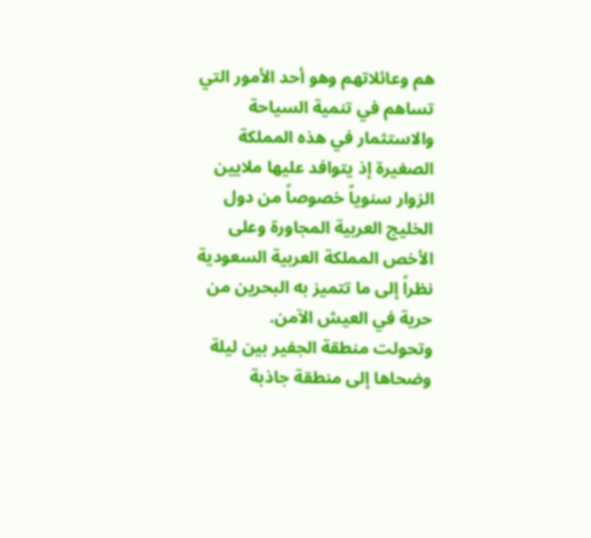هم وعائلاتهم وهو أحد الأمور التي تساهم في تنمية السياحة والاستثمار في هذه المملكة الصغيرة إذ يتوافد عليها ملايين الزوار سنوياً خصوصاً من دول الخليج العربية المجاورة وعلى الأخص المملكة العربية السعودية نظراً إلى ما تتميز به البحرين من حرية في العيش الآمن.
وتحولت منطقة الجفير بين ليلة وضحاها إلى منطقة جاذبة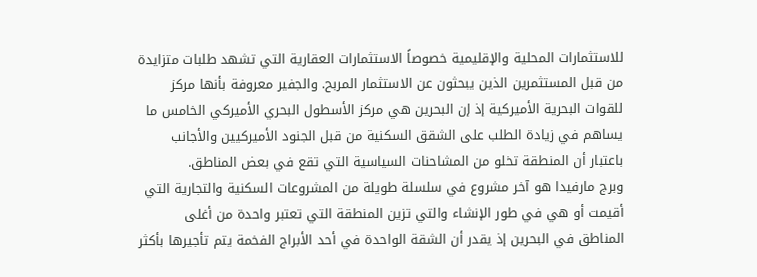للاستثمارات المحلية والإقليمية خصوصاً الاستثمارات العقارية التي تشهد طلبات متزايدة من قبل المستثمرين الذين يبحثون عن الاستثمار المربح. والجفير معروفة بأنها مركز للقوات البحرية الأميركية إذ إن البحرين هي مركز الأسطول البحري الأميركي الخامس ما يساهم في زيادة الطلب على الشقق السكنية من قبل الجنود الأميركيين والأجانب باعتبار أن المنطقة تخلو من المشاحنات السياسية التي تقع في بعض المناطق.
وبرج مارفيدا هو آخر مشروع في سلسلة طويلة من المشروعات السكنية والتجارية التي أقيمت أو هي في طور الإنشاء والتي تزين المنطقة التي تعتبر واحدة من أغلى المناطق في البحرين إذ يقدر أن الشقة الواحدة في أحد الأبراج الفخمة يتم تأجيرها بأكثر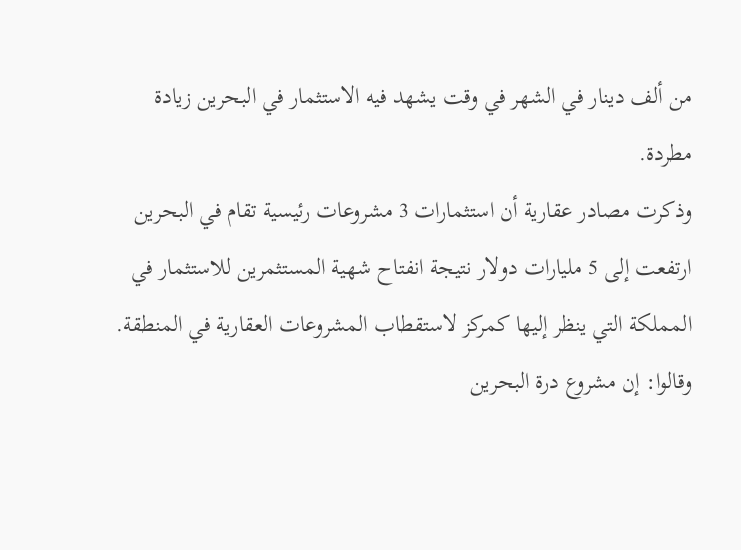من ألف دينار في الشهر في وقت يشهد فيه الاستثمار في البحرين زيادة مطردة.
وذكرت مصادر عقارية أن استثمارات 3 مشروعات رئيسية تقام في البحرين ارتفعت إلى 5 مليارات دولار نتيجة انفتاح شهية المستثمرين للاستثمار في المملكة التي ينظر إليها كمركز لاستقطاب المشروعات العقارية في المنطقة.
وقالوا: إن مشروع درة البحرين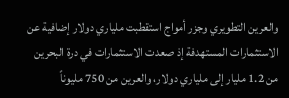والعرين التطويري وجزر أمواج استقطبت ملياري دولار إضافية عن الاستثمارات المستهدفة إذ صعدت الاستثمارات في درة البحرين من 1.2 مليار إلى ملياري دولار، والعرين من 750 مليوناً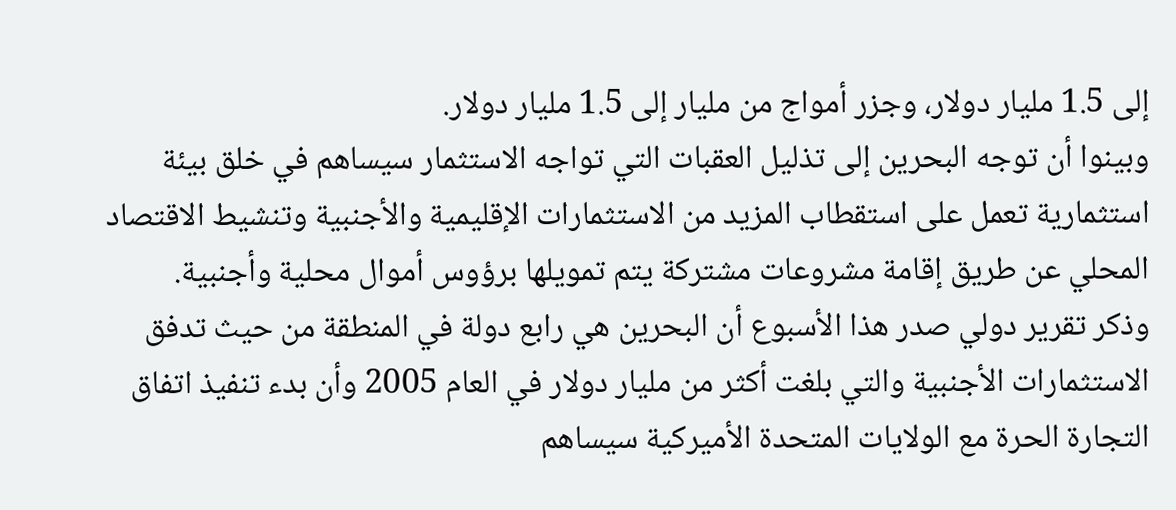إلى 1.5 مليار دولار، وجزر أمواج من مليار إلى 1.5 مليار دولار.
وبينوا أن توجه البحرين إلى تذليل العقبات التي تواجه الاستثمار سيساهم في خلق بيئة استثمارية تعمل على استقطاب المزيد من الاستثمارات الإقليمية والأجنبية وتنشيط الاقتصاد المحلي عن طريق إقامة مشروعات مشتركة يتم تمويلها برؤوس أموال محلية وأجنبية.
وذكر تقرير دولي صدر هذا الأسبوع أن البحرين هي رابع دولة في المنطقة من حيث تدفق الاستثمارات الأجنبية والتي بلغت أكثر من مليار دولار في العام 2005 وأن بدء تنفيذ اتفاق التجارة الحرة مع الولايات المتحدة الأميركية سيساهم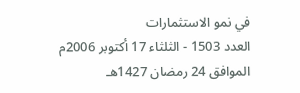في نمو الاستثمارات
العدد 1503 - الثلثاء 17 أكتوبر 2006م الموافق 24 رمضان 1427هـ